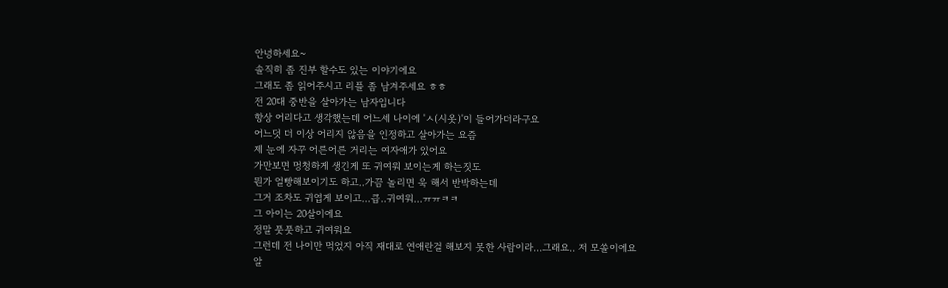안녕하세요~
솔직히 좀 진부 할수도 있는 이야기에요
그래도 좀 읽어주시고 리플 좀 남겨주세요 ㅎㅎ
전 20대 중반을 살아가는 남자입니다
항상 어리다고 생각했는데 어느세 나이에 'ㅅ(시옷)'이 들어가더라구요
어느덧 더 이상 어리지 않음을 인정하고 살아가는 요즘
제 눈에 자꾸 어른어른 거리는 여자애가 있어요
가만보면 멍청하게 생긴게 또 귀여워 보이는게 하는짓도
뭔가 얼빵해보이기도 하고..가끔 놀리면 욱 해서 반박하는데
그거 조차도 귀엽게 보이고...큽..귀여워...ㅠㅠㅋㅋ
그 아이는 20살이에요
정말 풋풋하고 귀여워요
그런데 전 나이만 먹었지 아직 재대로 연애란걸 해보지 못한 사람이라...그래요.. 저 모쏠이에요
알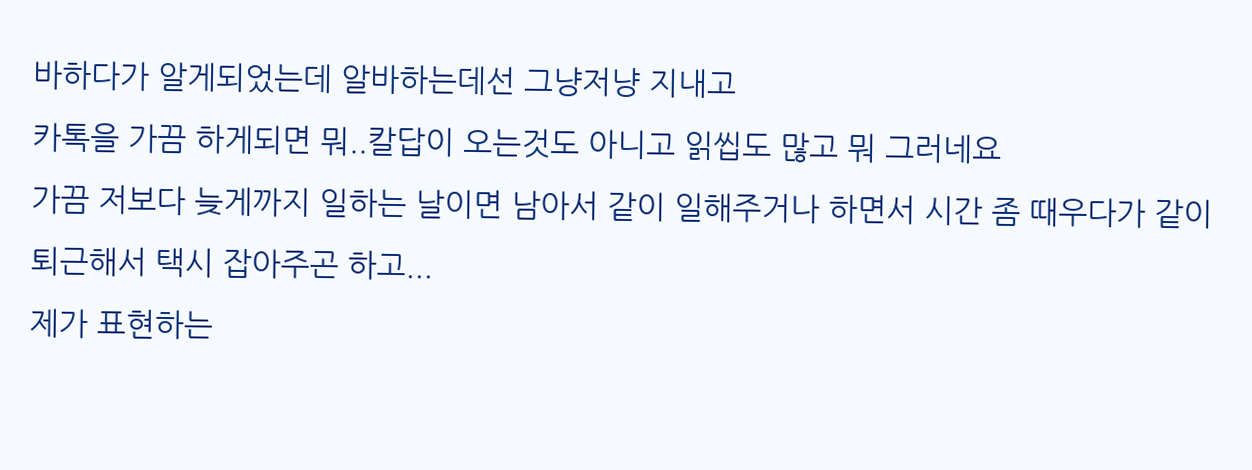바하다가 알게되었는데 알바하는데선 그냥저냥 지내고
카톡을 가끔 하게되면 뭐..칼답이 오는것도 아니고 읽씹도 많고 뭐 그러네요
가끔 저보다 늦게까지 일하는 날이면 남아서 같이 일해주거나 하면서 시간 좀 때우다가 같이 퇴근해서 택시 잡아주곤 하고...
제가 표현하는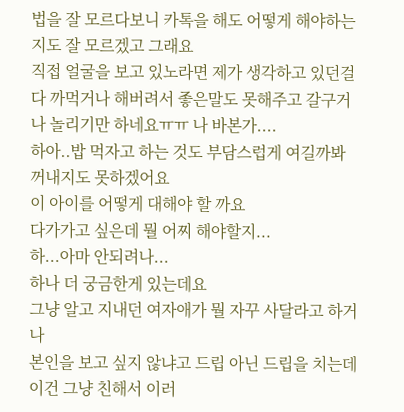법을 잘 모르다보니 카톡을 해도 어떻게 해야하는지도 잘 모르겠고 그래요
직접 얼굴을 보고 있노라면 제가 생각하고 있던걸 다 까먹거나 해버려서 좋은말도 못해주고 갈구거나 놀리기만 하네요ㅠㅠ 나 바본가....
하아..밥 먹자고 하는 것도 부담스럽게 여길까봐 꺼내지도 못하겠어요
이 아이를 어떻게 대해야 할 까요
다가가고 싶은데 뭘 어찌 해야할지...
하...아마 안되려나...
하나 더 궁금한게 있는데요
그냥 알고 지내던 여자애가 뭘 자꾸 사달라고 하거나
본인을 보고 싶지 않냐고 드립 아닌 드립을 치는데
이건 그냥 친해서 이러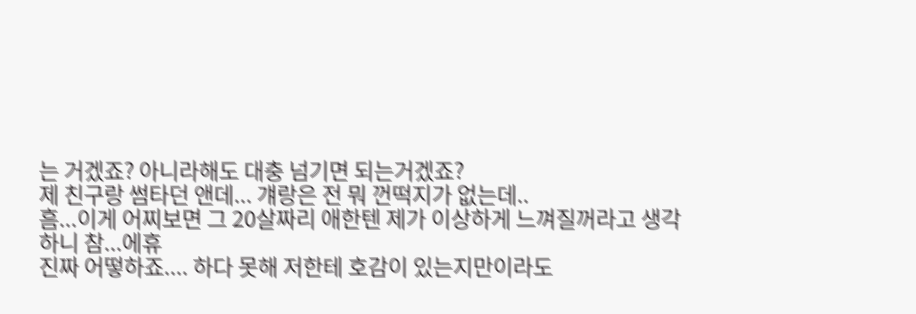는 거겠죠? 아니라해도 대충 넘기면 되는거겠죠?
제 친구랑 썸타던 앤데... 걔랑은 전 뭐 껀떡지가 없는데..
흠...이게 어찌보면 그 20살짜리 애한텐 제가 이상하게 느껴질꺼라고 생각하니 참...에휴
진짜 어떻하죠.... 하다 못해 저한테 호감이 있는지만이라도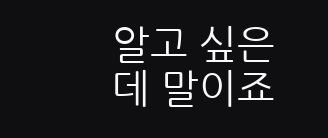알고 싶은데 말이죠